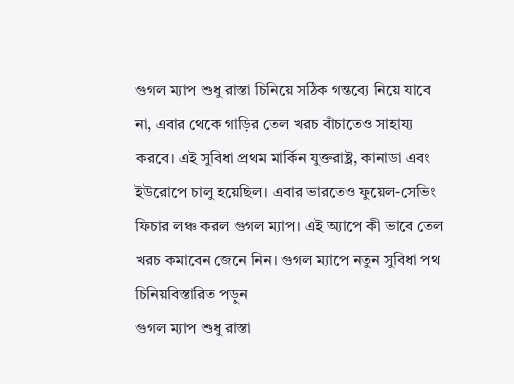গুগল ম্যাপ শুধু রাস্তা চিনিয়ে সঠিক গন্তব্যে নিয়ে যাবে না, এবার থেকে গাড়ির তেল খরচ বাঁচাতেও সাহায্য করবে। এই সুবিধা প্রথম মার্কিন যুক্তরাষ্ট্র, কানাডা এবং ইউরোপে চালু হয়েছিল। এবার ভারতেও ফুয়েল-সেভিং ফিচার লঞ্চ করল গুগল ম্যাপ। এই অ্যাপে কী ভাবে তেল খরচ কমাবেন জেনে নিন। গুগল ম্যাপে নতুন সুবিধা পথ চিনিয়বিস্তারিত পড়ুন
গুগল ম্যাপ শুধু রাস্তা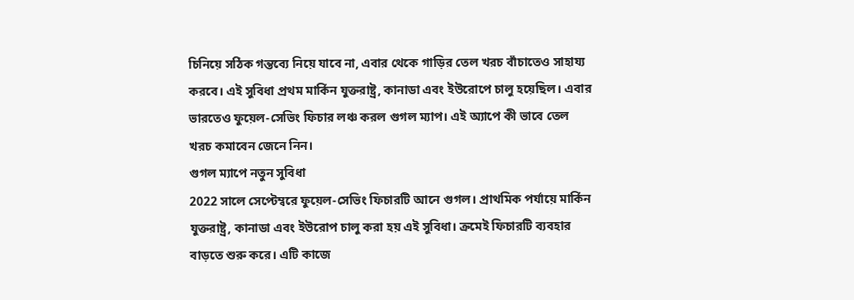চিনিয়ে সঠিক গন্তব্যে নিয়ে যাবে না, এবার থেকে গাড়ির তেল খরচ বাঁচাতেও সাহায্য করবে। এই সুবিধা প্রথম মার্কিন যুক্তরাষ্ট্র, কানাডা এবং ইউরোপে চালু হয়েছিল। এবার ভারতেও ফুয়েল-সেভিং ফিচার লঞ্চ করল গুগল ম্যাপ। এই অ্যাপে কী ভাবে তেল খরচ কমাবেন জেনে নিন।
গুগল ম্যাপে নতুন সুবিধা
2022 সালে সেপ্টেম্বরে ফুয়েল-সেভিং ফিচারটি আনে গুগল। প্রাথমিক পর্যায়ে মার্কিন যুক্তরাষ্ট্র, কানাডা এবং ইউরোপ চালু করা হয় এই সুবিধা। ক্রমেই ফিচারটি ব্যবহার বাড়তে শুরু করে। এটি কাজে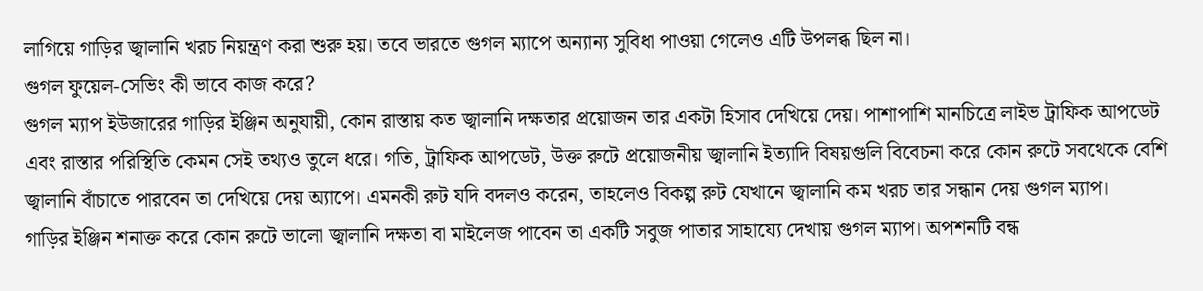লাগিয়ে গাড়ির জ্বালানি খরচ নিয়ন্ত্রণ করা শুরু হয়। তবে ভারতে গুগল ম্যাপে অন্যান্য সুবিধা পাওয়া গেলেও এটি উপলব্ধ ছিল না।
গুগল ফুয়েল-সেভিং কী ভাবে কাজ করে?
গুগল ম্যাপ ইউজারের গাড়ির ইঞ্জিন অনুযায়ী, কোন রাস্তায় কত জ্বালানি দক্ষতার প্রয়োজন তার একটা হিসাব দেখিয়ে দেয়। পাশাপাশি মানচিত্রে লাইভ ট্রাফিক আপডেট এবং রাস্তার পরিস্থিতি কেমন সেই তথ্যও তুলে ধরে। গতি, ট্রাফিক আপডেট, উক্ত রুটে প্রয়োজনীয় জ্বালানি ইত্যাদি বিষয়গুলি বিবেচনা করে কোন রুটে সবথেকে বেশি জ্বালানি বাঁচাতে পারবেন তা দেখিয়ে দেয় অ্যাপে। এমনকী রুট যদি বদলও করেন, তাহলেও বিকল্প রুট যেখানে জ্বালানি কম খরচ তার সন্ধান দেয় গুগল ম্যাপ।
গাড়ির ইঞ্জিন শনাক্ত করে কোন রুটে ভালো জ্বালানি দক্ষতা বা মাইলেজ পাবেন তা একটি সবুজ পাতার সাহায্যে দেখায় গুগল ম্যাপ। অপশনটি বন্ধ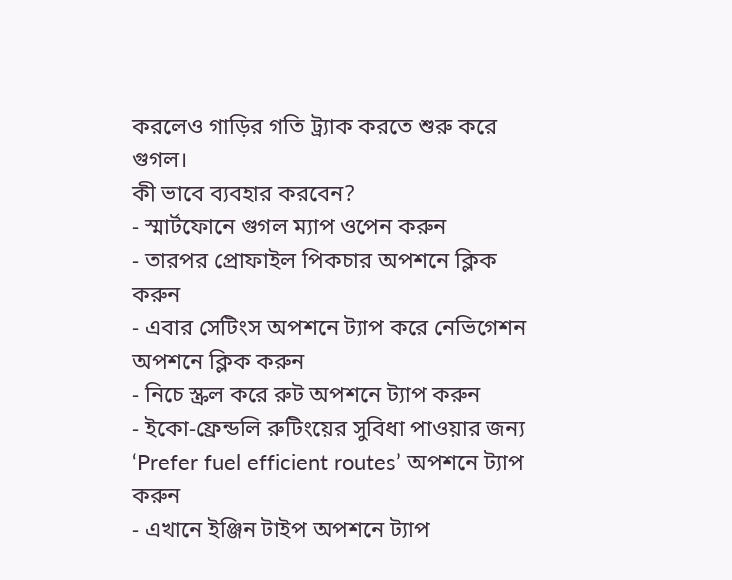করলেও গাড়ির গতি ট্র্যাক করতে শুরু করে গুগল।
কী ভাবে ব্যবহার করবেন?
- স্মার্টফোনে গুগল ম্যাপ ওপেন করুন
- তারপর প্রোফাইল পিকচার অপশনে ক্লিক করুন
- এবার সেটিংস অপশনে ট্যাপ করে নেভিগেশন অপশনে ক্লিক করুন
- নিচে স্ক্রল করে রুট অপশনে ট্যাপ করুন
- ইকো-ফ্রেন্ডলি রুটিংয়ের সুবিধা পাওয়ার জন্য ‘Prefer fuel efficient routes’ অপশনে ট্যাপ করুন
- এখানে ইঞ্জিন টাইপ অপশনে ট্যাপ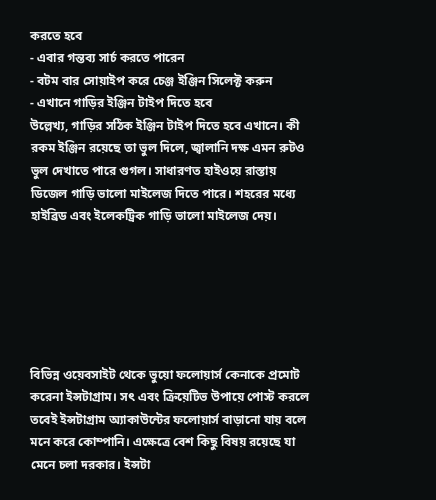করতে হবে
- এবার গন্তব্য সার্চ করতে পারেন
- বটম বার সোয়াইপ করে চেঞ্জ ইঞ্জিন সিলেক্ট করুন
- এখানে গাড়ির ইঞ্জিন টাইপ দিতে হবে
উল্লেখ্য, গাড়ির সঠিক ইঞ্জিন টাইপ দিতে হবে এখানে। কী রকম ইঞ্জিন রয়েছে তা ভুল দিলে, জ্বালানি দক্ষ এমন রুটও ভুল দেখাতে পারে গুগল। সাধারণত হাইওয়ে রাস্তায় ডিজেল গাড়ি ভালো মাইলেজ দিতে পারে। শহরের মধ্যে হাইব্রিড এবং ইলেকট্রিক গাড়ি ভালো মাইলেজ দেয়।






বিভিন্ন ওয়েবসাইট থেকে ভুয়ো ফলোয়ার্স কেনাকে প্রমোট করেনা ইন্সটাগ্রাম। সৎ এবং ক্রিয়েটিভ উপায়ে পোস্ট করলে তবেই ইন্সটাগ্রাম অ্যাকাউন্টের ফলোয়ার্স বাড়ানো যায় বলে মনে করে কোম্পানি। এক্ষেত্রে বেশ কিছু বিষয় রয়েছে যা মেনে চলা দরকার। ইন্সটা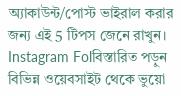অ্যাকাউন্ট/পোস্ট ভাইরাল করার জন্য এই 5 টিপস জেনে রাখুন। Instagram Folবিস্তারিত পড়ুন
বিভিন্ন ওয়েবসাইট থেকে ভুয়ো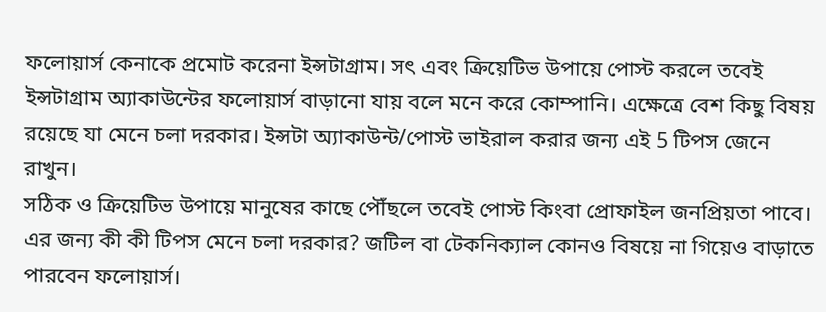ফলোয়ার্স কেনাকে প্রমোট করেনা ইন্সটাগ্রাম। সৎ এবং ক্রিয়েটিভ উপায়ে পোস্ট করলে তবেই ইন্সটাগ্রাম অ্যাকাউন্টের ফলোয়ার্স বাড়ানো যায় বলে মনে করে কোম্পানি। এক্ষেত্রে বেশ কিছু বিষয় রয়েছে যা মেনে চলা দরকার। ইন্সটা অ্যাকাউন্ট/পোস্ট ভাইরাল করার জন্য এই 5 টিপস জেনে রাখুন।
সঠিক ও ক্রিয়েটিভ উপায়ে মানুষের কাছে পৌঁছলে তবেই পোস্ট কিংবা প্রোফাইল জনপ্রিয়তা পাবে। এর জন্য কী কী টিপস মেনে চলা দরকার? জটিল বা টেকনিক্যাল কোনও বিষয়ে না গিয়েও বাড়াতে পারবেন ফলোয়ার্স।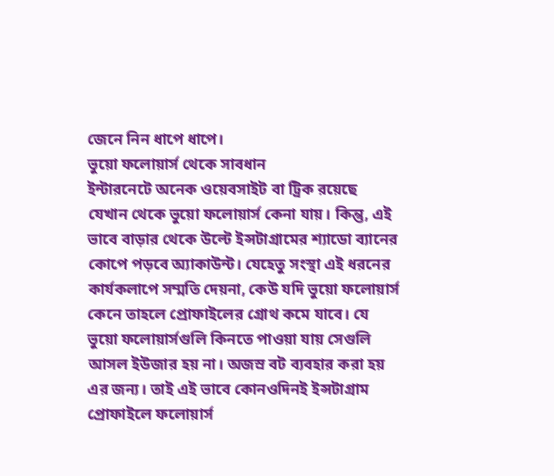জেনে নিন ধাপে ধাপে।
ভুয়ো ফলোয়ার্স থেকে সাবধান
ইন্টারনেটে অনেক ওয়েবসাইট বা ট্রিক রয়েছে যেখান থেকে ভুয়ো ফলোয়ার্স কেনা যায়। কিন্তু, এই ভাবে বাড়ার থেকে উল্টে ইন্সটাগ্রামের শ্যাডো ব্যানের কোপে পড়বে অ্যাকাউন্ট। যেহেতু সংস্থা এই ধরনের কার্যকলাপে সম্মতি দেয়না, কেউ যদি ভুয়ো ফলোয়ার্স কেনে তাহলে প্রোফাইলের গ্রোথ কমে যাবে। যে ভুয়ো ফলোয়ার্সগুলি কিনতে পাওয়া যায় সেগুলি আসল ইউজার হয় না। অজস্র বট ব্যবহার করা হয় এর জন্য। তাই এই ভাবে কোনওদিনই ইন্সটাগ্রাম প্রোফাইলে ফলোয়ার্স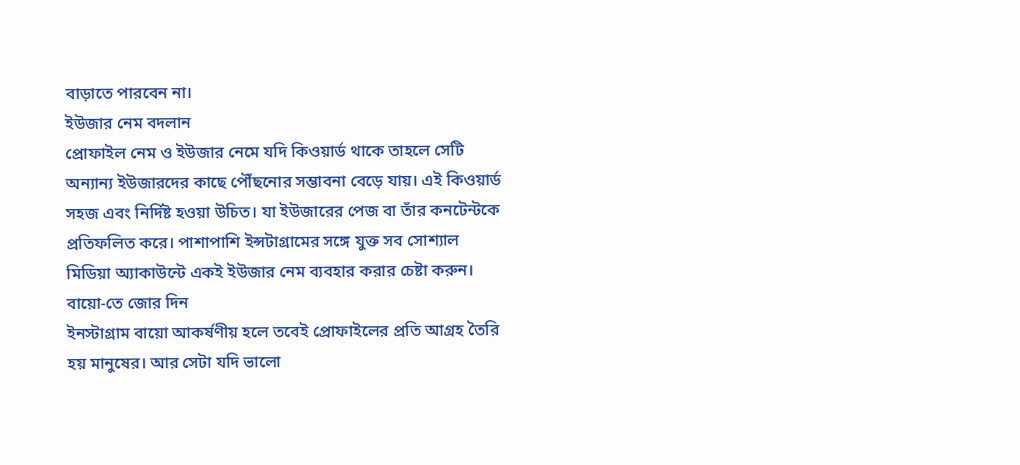বাড়াতে পারবেন না।
ইউজার নেম বদলান
প্রোফাইল নেম ও ইউজার নেমে যদি কিওয়ার্ড থাকে তাহলে সেটি অন্যান্য ইউজারদের কাছে পৌঁছনোর সম্ভাবনা বেড়ে যায়। এই কিওয়ার্ড সহজ এবং নির্দিষ্ট হওয়া উচিত। যা ইউজারের পেজ বা তাঁর কনটেন্টকে প্রতিফলিত করে। পাশাপাশি ইন্সটাগ্রামের সঙ্গে যুক্ত সব সোশ্যাল মিডিয়া অ্যাকাউন্টে একই ইউজার নেম ব্যবহার করার চেষ্টা করুন।
বায়ো-তে জোর দিন
ইনস্টাগ্রাম বায়ো আকর্ষণীয় হলে তবেই প্রোফাইলের প্রতি আগ্রহ তৈরি হয় মানুষের। আর সেটা যদি ভালো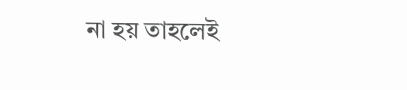না হয় তাহলেই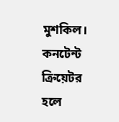মুশকিল। কনটেন্ট ক্রিয়েটর হলে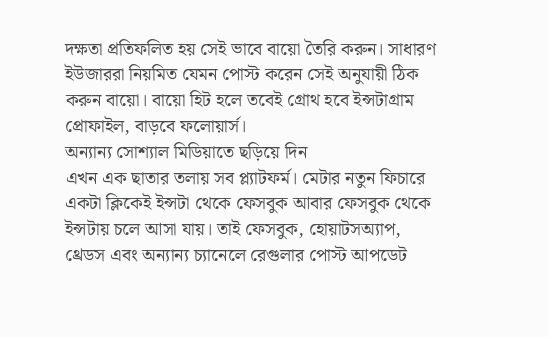দক্ষতা প্রতিফলিত হয় সেই ভাবে বায়ো তৈরি করুন। সাধারণ ইউজাররা নিয়মিত যেমন পোস্ট করেন সেই অনুযায়ী ঠিক করুন বায়ো। বায়ো হিট হলে তবেই গ্রোথ হবে ইন্সটাগ্রাম প্রোফাইল, বাড়বে ফলোয়ার্স।
অন্যান্য সোশ্যাল মিডিয়াতে ছড়িয়ে দিন
এখন এক ছাতার তলায় সব প্ল্যাটফর্ম। মেটার নতুন ফিচারে একটা ক্লিকেই ইন্সটা থেকে ফেসবুক আবার ফেসবুক থেকে ইন্সটায় চলে আসা যায়। তাই ফেসবুক, হোয়াটসঅ্যাপ, থ্রেডস এবং অন্যান্য চ্যানেলে রেগুলার পোস্ট আপডেট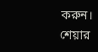করুন। শেয়ার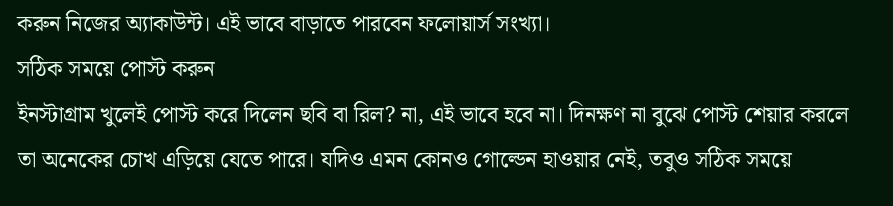করুন নিজের অ্যাকাউন্ট। এই ভাবে বাড়াতে পারবেন ফলোয়ার্স সংখ্যা।
সঠিক সময়ে পোস্ট করুন
ইনস্টাগ্রাম খুলেই পোস্ট করে দিলেন ছবি বা রিল? না, এই ভাবে হবে না। দিনক্ষণ না বুঝে পোস্ট শেয়ার করলে তা অনেকের চোখ এড়িয়ে যেতে পারে। যদিও এমন কোনও গোল্ডেন হাওয়ার নেই, তবুও সঠিক সময়ে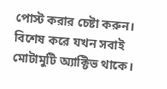পোস্ট করার চেষ্টা করুন। বিশেষ করে যখন সবাই মোটামুটি অ্যাক্টিভ থাকে।